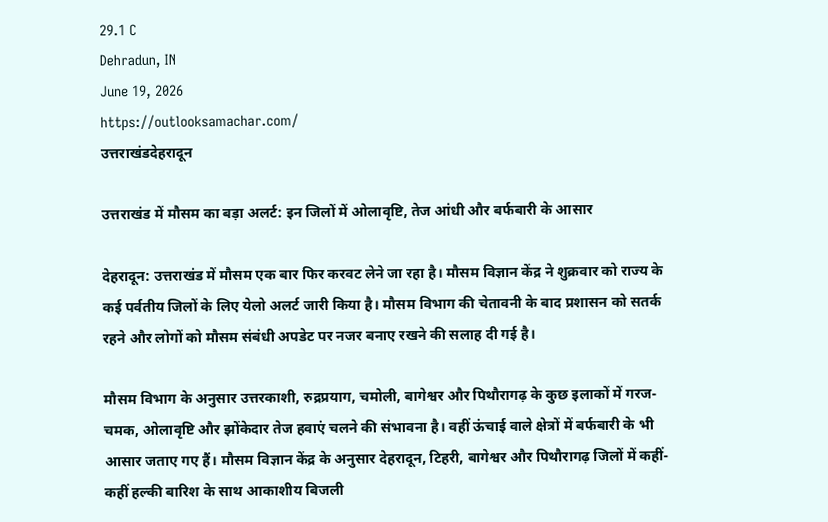29.1 C
Dehradun, IN
June 19, 2026
https://outlooksamachar.com/
उत्तराखंडदेहरादून

उत्तराखंड में मौसम का बड़ा अलर्ट: इन जिलों में ओलावृष्टि, तेज आंधी और बर्फबारी के आसार

देहरादून: उत्तराखंड में मौसम एक बार फिर करवट लेने जा रहा है। मौसम विज्ञान केंद्र ने शुक्रवार को राज्य के कई पर्वतीय जिलों के लिए येलो अलर्ट जारी किया है। मौसम विभाग की चेतावनी के बाद प्रशासन को सतर्क रहने और लोगों को मौसम संबंधी अपडेट पर नजर बनाए रखने की सलाह दी गई है।

मौसम विभाग के अनुसार उत्तरकाशी, रुद्रप्रयाग, चमोली, बागेश्वर और पिथौरागढ़ के कुछ इलाकों में गरज-चमक, ओलावृष्टि और झोंकेदार तेज हवाएं चलने की संभावना है। वहीं ऊंचाई वाले क्षेत्रों में बर्फबारी के भी आसार जताए गए हैं। मौसम विज्ञान केंद्र के अनुसार देहरादून, टिहरी, बागेश्वर और पिथौरागढ़ जिलों में कहीं-कहीं हल्की बारिश के साथ आकाशीय बिजली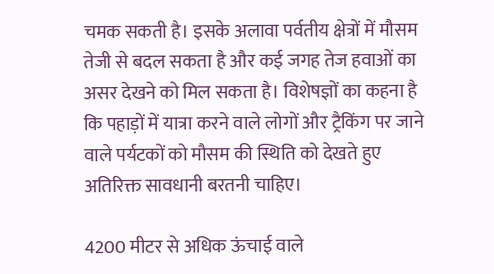चमक सकती है। इसके अलावा पर्वतीय क्षेत्रों में मौसम तेजी से बदल सकता है और कई जगह तेज हवाओं का असर देखने को मिल सकता है। विशेषज्ञों का कहना है कि पहाड़ों में यात्रा करने वाले लोगों और ट्रैकिंग पर जाने वाले पर्यटकों को मौसम की स्थिति को देखते हुए अतिरिक्त सावधानी बरतनी चाहिए।

4200 मीटर से अधिक ऊंचाई वाले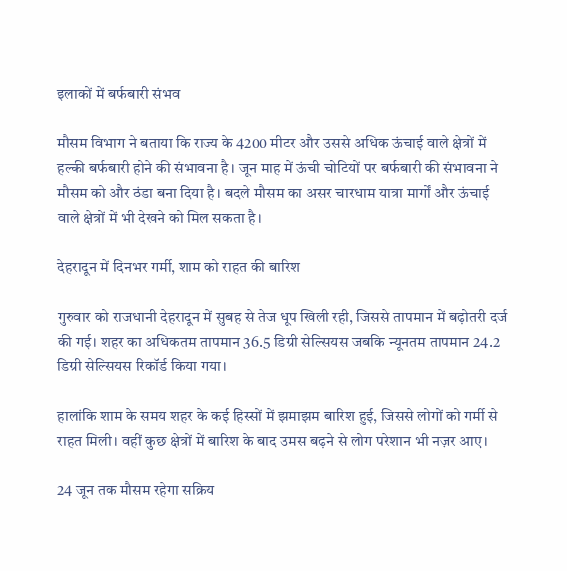इलाकों में बर्फबारी संभव

मौसम विभाग ने बताया कि राज्य के 4200 मीटर और उससे अधिक ऊंचाई वाले क्षेत्रों में हल्की बर्फबारी होने की संभावना है। जून माह में ऊंची चोटियों पर बर्फबारी की संभावना ने मौसम को और ठंडा बना दिया है। बदले मौसम का असर चारधाम यात्रा मार्गों और ऊंचाई वाले क्षेत्रों में भी देखने को मिल सकता है।

देहरादून में दिनभर गर्मी, शाम को राहत की बारिश

गुरुवार को राजधानी देहरादून में सुबह से तेज धूप खिली रही, जिससे तापमान में बढ़ोतरी दर्ज की गई। शहर का अधिकतम तापमान 36.5 डिग्री सेल्सियस जबकि न्यूनतम तापमान 24.2 डिग्री सेल्सियस रिकॉर्ड किया गया।

हालांकि शाम के समय शहर के कई हिस्सों में झमाझम बारिश हुई, जिससे लोगों को गर्मी से राहत मिली। वहीं कुछ क्षेत्रों में बारिश के बाद उमस बढ़ने से लोग परेशान भी नज़र आए।

24 जून तक मौसम रहेगा सक्रिय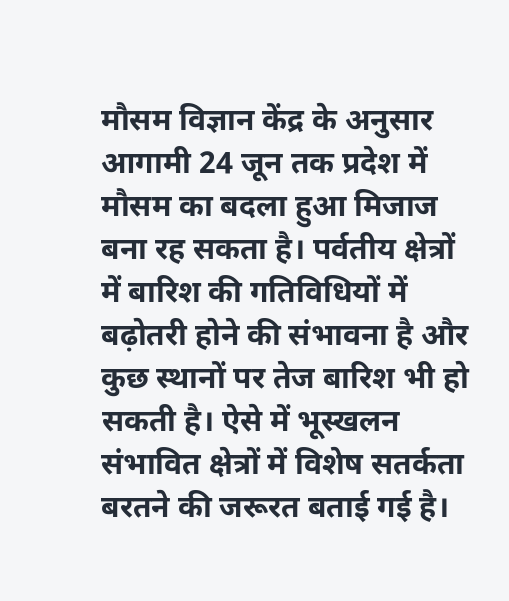मौसम विज्ञान केंद्र के अनुसार आगामी 24 जून तक प्रदेश में मौसम का बदला हुआ मिजाज बना रह सकता है। पर्वतीय क्षेत्रों में बारिश की गतिविधियों में बढ़ोतरी होने की संभावना है और कुछ स्थानों पर तेज बारिश भी हो सकती है। ऐसे में भूस्खलन संभावित क्षेत्रों में विशेष सतर्कता बरतने की जरूरत बताई गई है।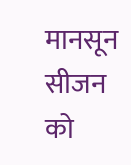मानसून सीजन को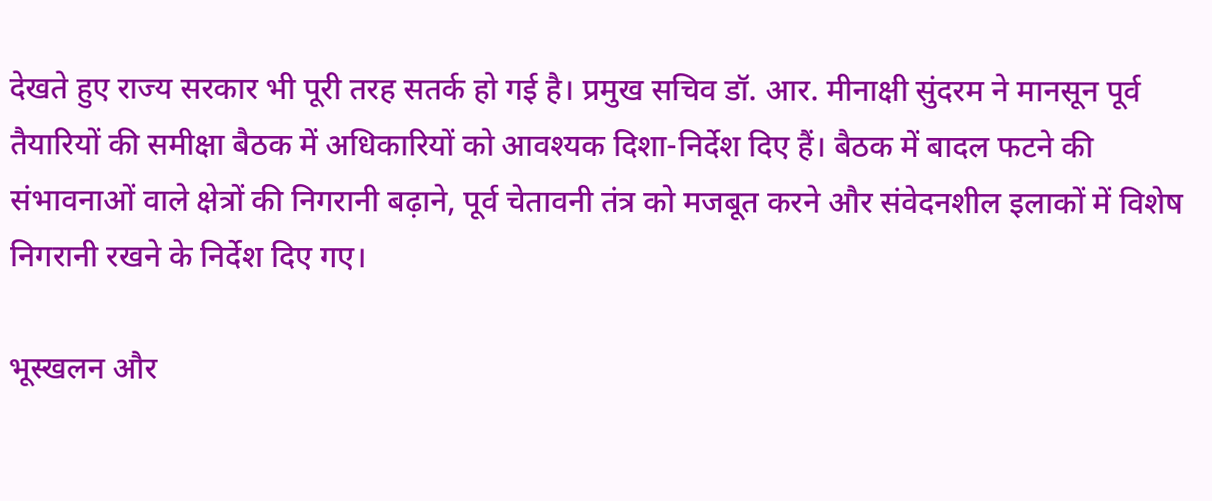देखते हुए राज्य सरकार भी पूरी तरह सतर्क हो गई है। प्रमुख सचिव डॉ. आर. मीनाक्षी सुंदरम ने मानसून पूर्व तैयारियों की समीक्षा बैठक में अधिकारियों को आवश्यक दिशा-निर्देश दिए हैं। बैठक में बादल फटने की संभावनाओं वाले क्षेत्रों की निगरानी बढ़ाने, पूर्व चेतावनी तंत्र को मजबूत करने और संवेदनशील इलाकों में विशेष निगरानी रखने के निर्देश दिए गए।

भूस्खलन और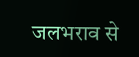जलभराव से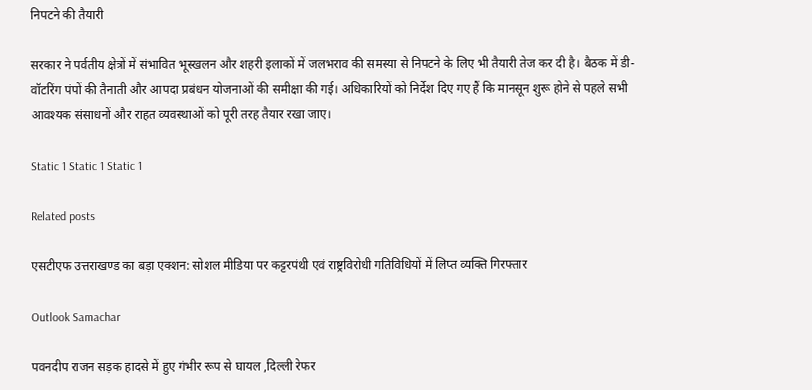निपटने की तैयारी

सरकार ने पर्वतीय क्षेत्रों में संभावित भूस्खलन और शहरी इलाकों में जलभराव की समस्या से निपटने के लिए भी तैयारी तेज कर दी है। बैठक में डी-वॉटरिंग पंपों की तैनाती और आपदा प्रबंधन योजनाओं की समीक्षा की गई। अधिकारियों को निर्देश दिए गए हैं कि मानसून शुरू होने से पहले सभी आवश्यक संसाधनों और राहत व्यवस्थाओं को पूरी तरह तैयार रखा जाए।

Static 1 Static 1 Static 1

Related posts

एसटीएफ उत्तराखण्ड का बड़ा एक्शन: सोशल मीडिया पर कट्टरपंथी एवं राष्ट्रविरोधी गतिविधियों में लिप्त व्यक्ति गिरफ्तार

Outlook Samachar

पवनदीप राजन सड़क हादसे में हुए गंभीर रूप से घायल ,दिल्ली रेफर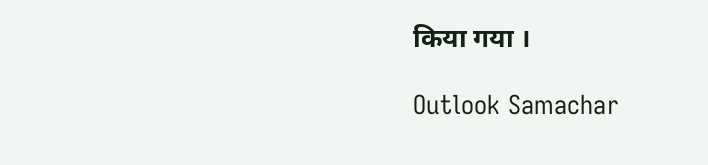किया गया ।

Outlook Samachar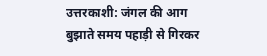उत्तरकाशी: जंगल की आग बुझाते समय पहाड़ी से गिरकर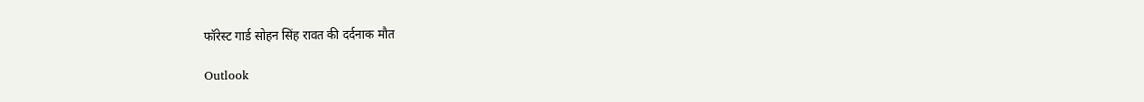फॉरेस्ट गार्ड सोहन सिंह रावत की दर्दनाक मौत

Outlook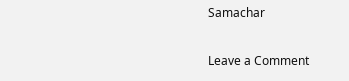Samachar

Leave a Comment